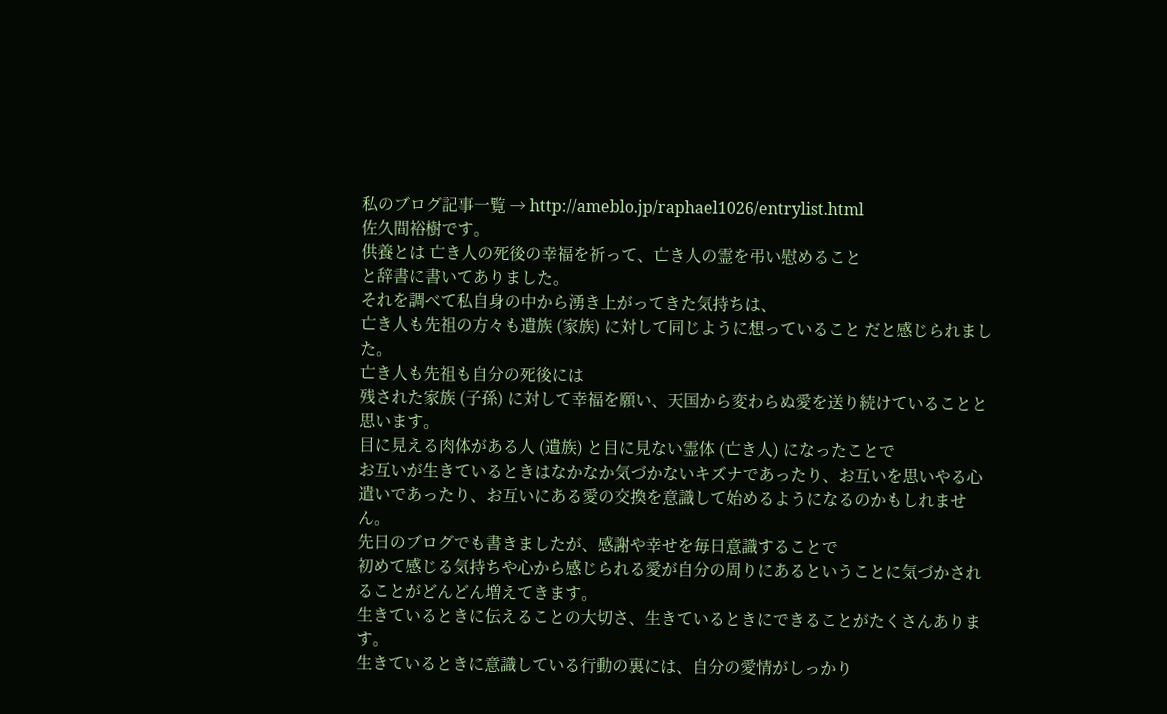私のブログ記事一覧 → http://ameblo.jp/raphael1026/entrylist.html
佐久間裕樹です。
供養とは 亡き人の死後の幸福を祈って、亡き人の霊を弔い慰めること
と辞書に書いてありました。
それを調べて私自身の中から湧き上がってきた気持ちは、
亡き人も先祖の方々も遺族 (家族) に対して同じように想っていること だと感じられました。
亡き人も先祖も自分の死後には
残された家族 (子孫) に対して幸福を願い、天国から変わらぬ愛を送り続けていることと 思います。
目に見える肉体がある人 (遺族) と目に見ない霊体 (亡き人) になったことで
お互いが生きているときはなかなか気づかないキズナであったり、お互いを思いやる心遣いであったり、お互いにある愛の交換を意識して始めるようになるのかもしれません。
先日のブログでも書きましたが、感謝や幸せを毎日意識することで
初めて感じる気持ちや心から感じられる愛が自分の周りにあるということに気づかされることがどんどん増えてきます。
生きているときに伝えることの大切さ、生きているときにできることがたくさんあります。
生きているときに意識している行動の裏には、自分の愛情がしっかり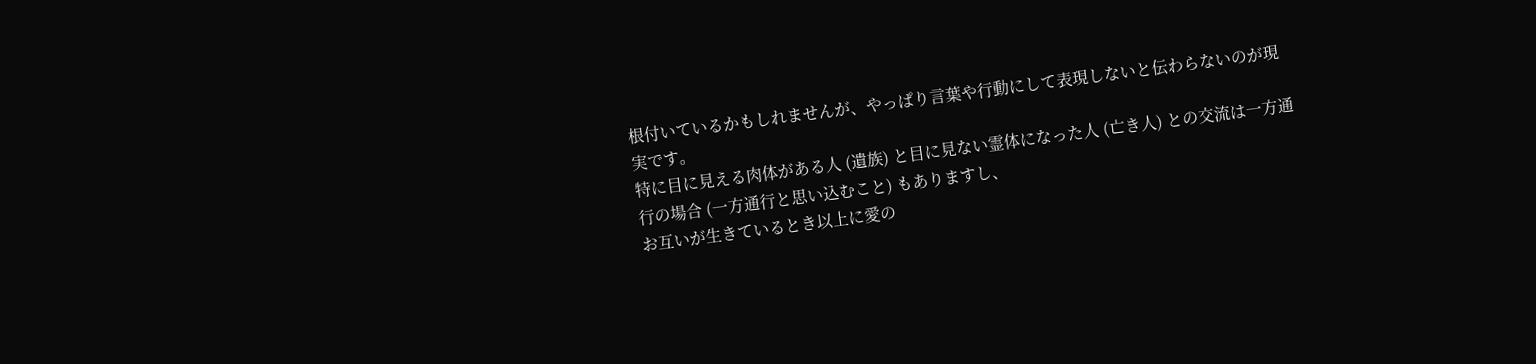根付いているかもしれませんが、やっぱり言葉や行動にして表現しないと伝わらないのが現実です。
特に目に見える肉体がある人 (遺族) と目に見ない霊体になった人 (亡き人) との交流は一方通行の場合 (一方通行と思い込むこと) もありますし、
お互いが生きているとき以上に愛の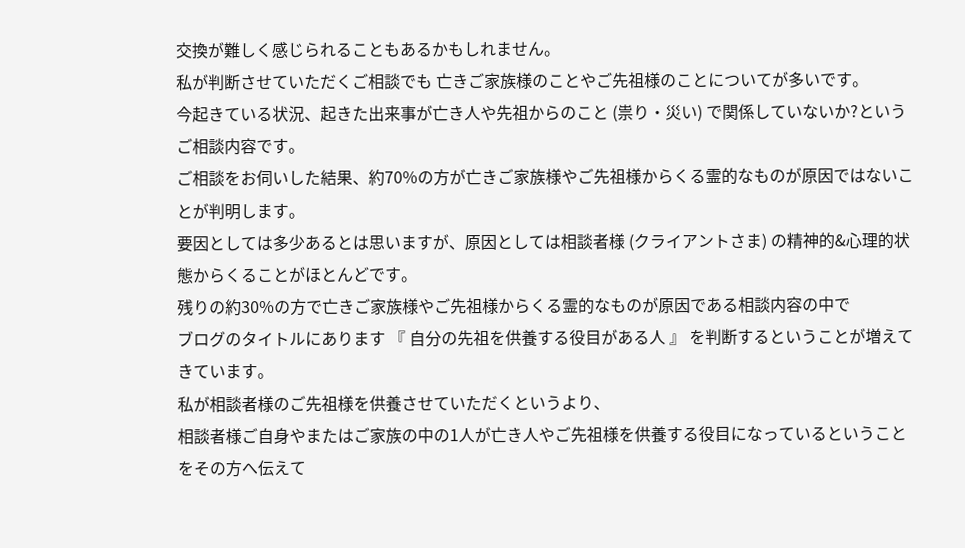交換が難しく感じられることもあるかもしれません。
私が判断させていただくご相談でも 亡きご家族様のことやご先祖様のことについてが多いです。
今起きている状況、起きた出来事が亡き人や先祖からのこと (祟り・災い) で関係していないか?というご相談内容です。
ご相談をお伺いした結果、約70%の方が亡きご家族様やご先祖様からくる霊的なものが原因ではないことが判明します。
要因としては多少あるとは思いますが、原因としては相談者様 (クライアントさま) の精神的&心理的状態からくることがほとんどです。
残りの約30%の方で亡きご家族様やご先祖様からくる霊的なものが原因である相談内容の中で
ブログのタイトルにあります 『 自分の先祖を供養する役目がある人 』 を判断するということが増えてきています。
私が相談者様のご先祖様を供養させていただくというより、
相談者様ご自身やまたはご家族の中の1人が亡き人やご先祖様を供養する役目になっているということをその方へ伝えて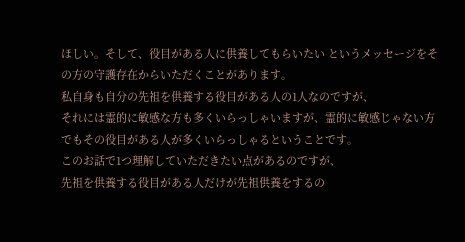ほしい。そして、役目がある人に供養してもらいたい というメッセージをその方の守護存在からいただくことがあります。
私自身も自分の先祖を供養する役目がある人の1人なのですが、
それには霊的に敏感な方も多くいらっしゃいますが、霊的に敏感じゃない方でもその役目がある人が多くいらっしゃるということです。
このお話で1つ理解していただきたい点があるのですが、
先祖を供養する役目がある人だけが先祖供養をするの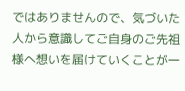ではありませんので、気づいた人から意識してご自身のご先祖様へ想いを届けていくことが一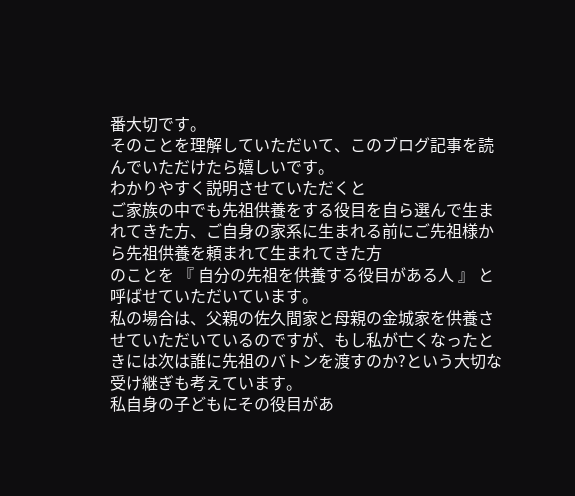番大切です。
そのことを理解していただいて、このブログ記事を読んでいただけたら嬉しいです。
わかりやすく説明させていただくと
ご家族の中でも先祖供養をする役目を自ら選んで生まれてきた方、ご自身の家系に生まれる前にご先祖様から先祖供養を頼まれて生まれてきた方
のことを 『 自分の先祖を供養する役目がある人 』 と呼ばせていただいています。
私の場合は、父親の佐久間家と母親の金城家を供養させていただいているのですが、もし私が亡くなったときには次は誰に先祖のバトンを渡すのか?という大切な受け継ぎも考えています。
私自身の子どもにその役目があ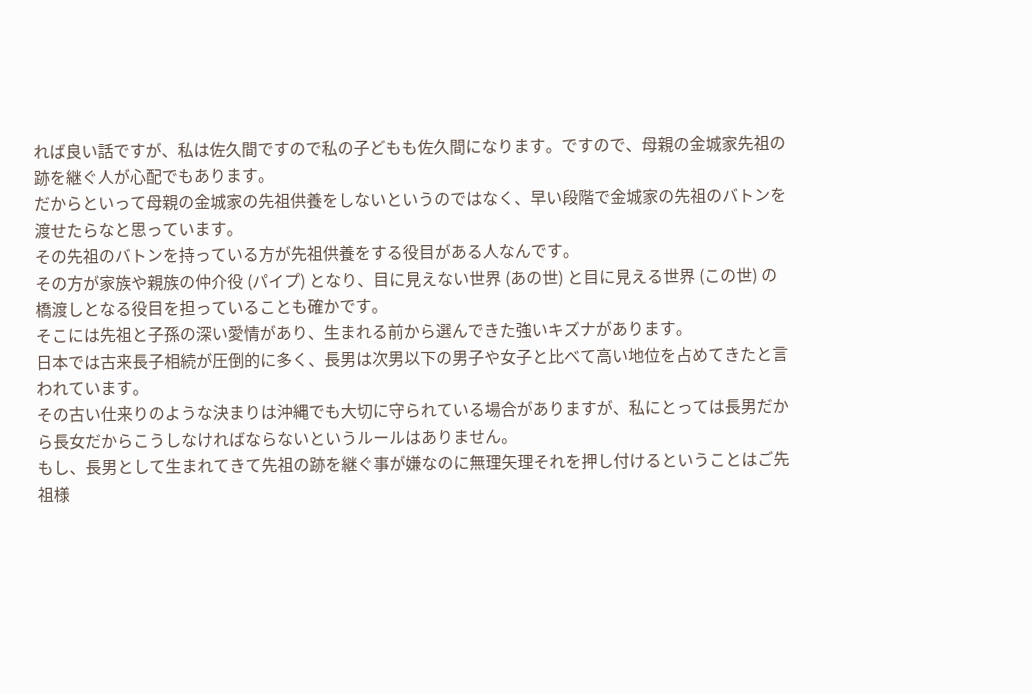れば良い話ですが、私は佐久間ですので私の子どもも佐久間になります。ですので、母親の金城家先祖の跡を継ぐ人が心配でもあります。
だからといって母親の金城家の先祖供養をしないというのではなく、早い段階で金城家の先祖のバトンを渡せたらなと思っています。
その先祖のバトンを持っている方が先祖供養をする役目がある人なんです。
その方が家族や親族の仲介役 (パイプ) となり、目に見えない世界 (あの世) と目に見える世界 (この世) の橋渡しとなる役目を担っていることも確かです。
そこには先祖と子孫の深い愛情があり、生まれる前から選んできた強いキズナがあります。
日本では古来長子相続が圧倒的に多く、長男は次男以下の男子や女子と比べて高い地位を占めてきたと言われています。
その古い仕来りのような決まりは沖縄でも大切に守られている場合がありますが、私にとっては長男だから長女だからこうしなければならないというルールはありません。
もし、長男として生まれてきて先祖の跡を継ぐ事が嫌なのに無理矢理それを押し付けるということはご先祖様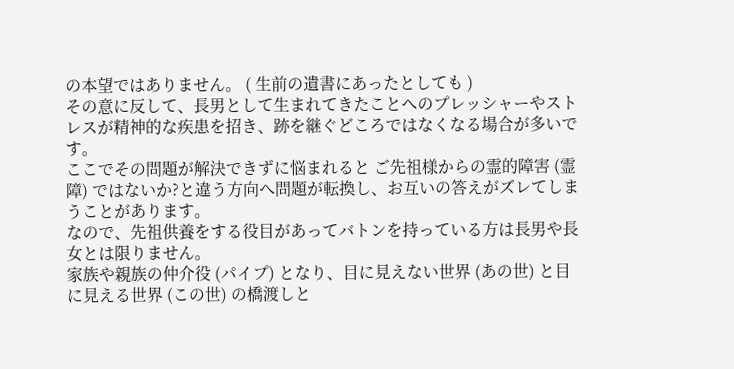の本望ではありません。 ( 生前の遺書にあったとしても )
その意に反して、長男として生まれてきたことへのプレッシャーやストレスが精神的な疾患を招き、跡を継ぐどころではなくなる場合が多いです。
ここでその問題が解決できずに悩まれると ご先祖様からの霊的障害 (霊障) ではないか?と違う方向へ問題が転換し、お互いの答えがズレてしまうことがあります。
なので、先祖供養をする役目があってバトンを持っている方は長男や長女とは限りません。
家族や親族の仲介役 (パイプ) となり、目に見えない世界 (あの世) と目に見える世界 (この世) の橋渡しと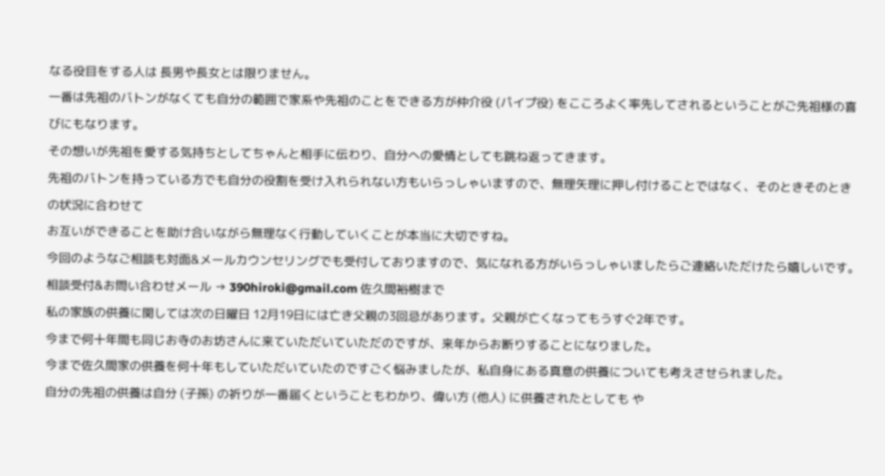なる役目をする人は 長男や長女とは限りません。
一番は先祖のバトンがなくても自分の範囲で家系や先祖のことをできる方が仲介役 (パイプ役) をこころよく率先してされるということがご先祖様の喜びにもなります。
その想いが先祖を愛する気持ちとしてちゃんと相手に伝わり、自分への愛情としても跳ね返ってきます。
先祖のバトンを持っている方でも自分の役割を受け入れられない方もいらっしゃいますので、無理矢理に押し付けることではなく、そのときそのときの状況に合わせて
お互いができることを助け合いながら無理なく行動していくことが本当に大切ですね。
今回のようなご相談も対面&メールカウンセリングでも受付しておりますので、気になれる方がいらっしゃいましたらご連絡いただけたら嬉しいです。
相談受付&お問い合わせメール → 390hiroki@gmail.com 佐久間裕樹まで
私の家族の供養に関しては次の日曜日 12月19日には亡き父親の3回忌があります。父親が亡くなってもうすぐ2年です。
今まで何十年間も同じお寺のお坊さんに来ていただいていただのですが、来年からお断りすることになりました。
今まで佐久間家の供養を何十年もしていただいていたのですごく悩みましたが、私自身にある真意の供養についても考えさせられました。
自分の先祖の供養は自分 (子孫) の祈りが一番届くということもわかり、偉い方 (他人) に供養されたとしても や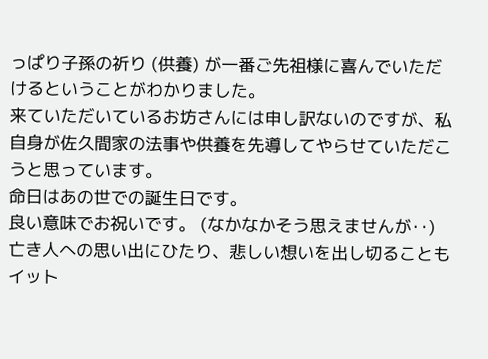っぱり子孫の祈り (供養) が一番ご先祖様に喜んでいただけるということがわかりました。
来ていただいているお坊さんには申し訳ないのですが、私自身が佐久間家の法事や供養を先導してやらせていただこうと思っています。
命日はあの世での誕生日です。
良い意味でお祝いです。 (なかなかそう思えませんが‥)
亡き人への思い出にひたり、悲しい想いを出し切ることもイット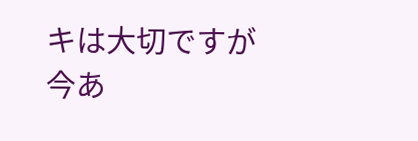キは大切ですが
今あ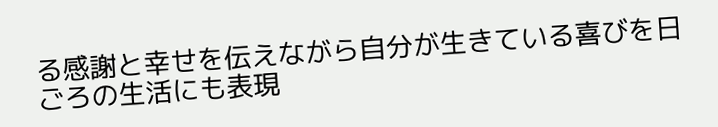る感謝と幸せを伝えながら自分が生きている喜びを日ごろの生活にも表現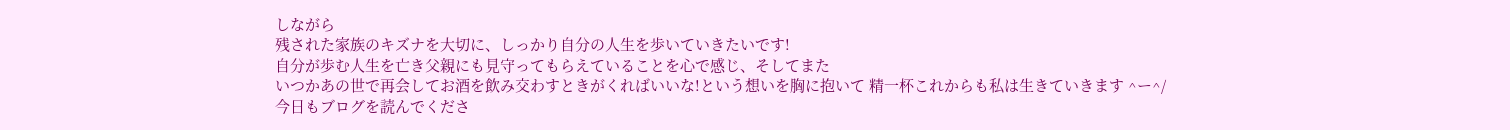しながら
残された家族のキズナを大切に、しっかり自分の人生を歩いていきたいです!
自分が歩む人生を亡き父親にも見守ってもらえていることを心で感じ、そしてまた
いつかあの世で再会してお酒を飲み交わすときがくればいいな!という想いを胸に抱いて 精一杯これからも私は生きていきます ^ー^/
今日もブログを読んでくださ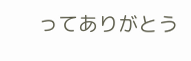ってありがとう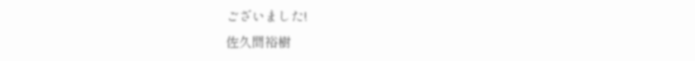ございました!
佐久間裕樹